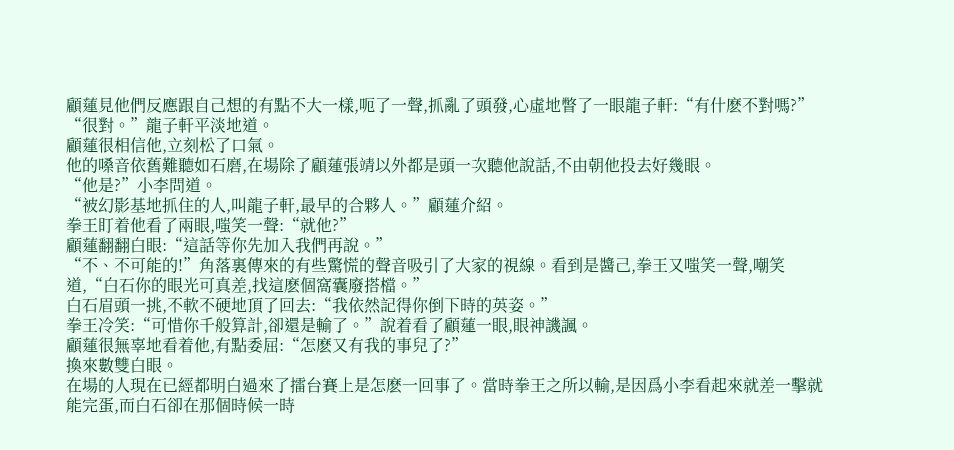顧蓮見他們反應跟自己想的有點不大一樣,呃了一聲,抓亂了頭發,心虛地瞥了一眼龍子軒:“有什麽不對嗎?”
“很對。”龍子軒平淡地道。
顧蓮很相信他,立刻松了口氣。
他的嗓音依舊難聽如石磨,在場除了顧蓮張靖以外都是頭一次聽他說話,不由朝他投去好幾眼。
“他是?”小李問道。
“被幻影基地抓住的人,叫龍子軒,最早的合夥人。”顧蓮介紹。
拳王盯着他看了兩眼,嗤笑一聲:“就他?”
顧蓮翻翻白眼:“這話等你先加入我們再說。”
“不、不可能的!”角落裏傳來的有些驚慌的聲音吸引了大家的視線。看到是醬己,拳王又嗤笑一聲,嘲笑道,“白石你的眼光可真差,找這麽個窩囊廢搭檔。”
白石眉頭一挑,不軟不硬地頂了回去:“我依然記得你倒下時的英姿。”
拳王冷笑:“可惜你千般算計,卻還是輸了。”說着看了顧蓮一眼,眼神譏諷。
顧蓮很無辜地看着他,有點委屈:“怎麽又有我的事兒了?”
換來數雙白眼。
在場的人現在已經都明白過來了擂台賽上是怎麽一回事了。當時拳王之所以輸,是因爲小李看起來就差一擊就能完蛋,而白石卻在那個時候一時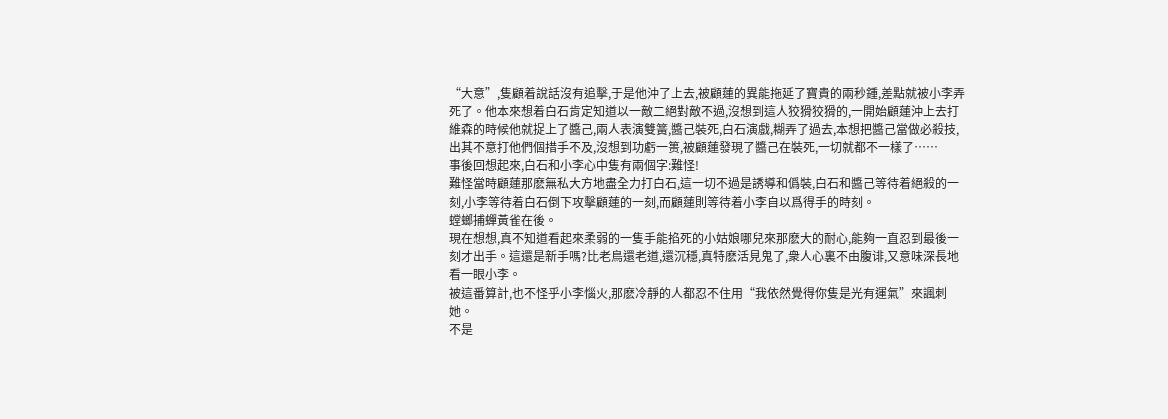“大意”,隻顧着說話沒有追擊,于是他沖了上去,被顧蓮的異能拖延了寶貴的兩秒鍾,差點就被小李弄死了。他本來想着白石肯定知道以一敵二絕對敵不過,沒想到這人狡猾狡猾的,一開始顧蓮沖上去打維森的時候他就捉上了醬己,兩人表演雙簧,醬己裝死,白石演戲,糊弄了過去,本想把醬己當做必殺技,出其不意打他們個措手不及,沒想到功虧一篑,被顧蓮發現了醬己在裝死,一切就都不一樣了……
事後回想起來,白石和小李心中隻有兩個字:難怪!
難怪當時顧蓮那麽無私大方地盡全力打白石,這一切不過是誘導和僞裝,白石和醬己等待着絕殺的一刻,小李等待着白石倒下攻擊顧蓮的一刻,而顧蓮則等待着小李自以爲得手的時刻。
螳螂捕蟬黃雀在後。
現在想想,真不知道看起來柔弱的一隻手能掐死的小姑娘哪兒來那麽大的耐心,能夠一直忍到最後一刻才出手。這還是新手嗎?比老鳥還老道,還沉穩,真特麽活見鬼了,衆人心裏不由腹诽,又意味深長地看一眼小李。
被這番算計,也不怪乎小李惱火,那麽冷靜的人都忍不住用“我依然覺得你隻是光有運氣”來諷刺她。
不是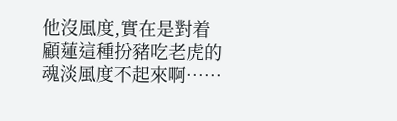他沒風度,實在是對着顧蓮這種扮豬吃老虎的魂淡風度不起來啊……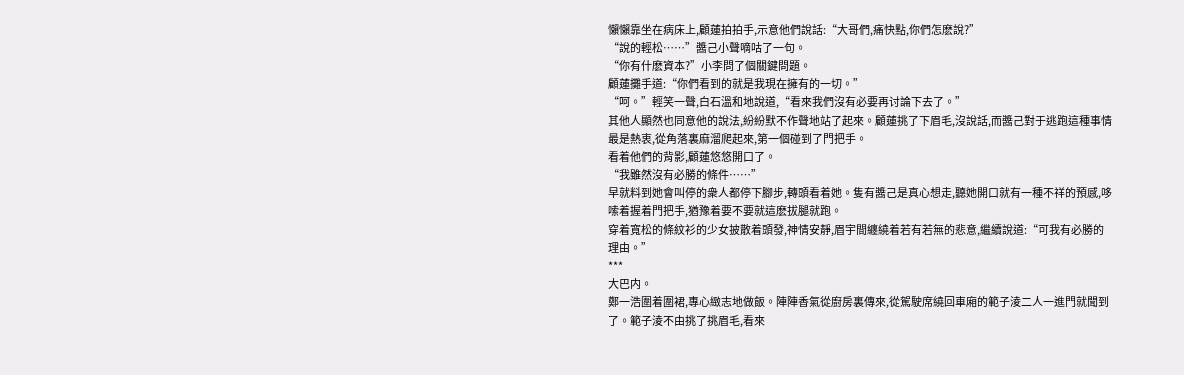懶懶靠坐在病床上,顧蓮拍拍手,示意他們說話:“大哥們,痛快點,你們怎麽說?”
“說的輕松……”醬己小聲嘀咕了一句。
“你有什麽資本?”小李問了個關鍵問題。
顧蓮攤手道:“你們看到的就是我現在擁有的一切。”
“呵。”輕笑一聲,白石溫和地說道,“看來我們沒有必要再讨論下去了。”
其他人顯然也同意他的說法,紛紛默不作聲地站了起來。顧蓮挑了下眉毛,沒說話,而醬己對于逃跑這種事情最是熱衷,從角落裏麻溜爬起來,第一個碰到了門把手。
看着他們的背影,顧蓮悠悠開口了。
“我雖然沒有必勝的條件……”
早就料到她會叫停的衆人都停下腳步,轉頭看着她。隻有醬己是真心想走,聽她開口就有一種不祥的預感,哆嗦着握着門把手,猶豫着要不要就這麽拔腿就跑。
穿着寬松的條紋衫的少女披散着頭發,神情安靜,眉宇間纏繞着若有若無的悲意,繼續說道:“可我有必勝的理由。”
***
大巴内。
鄭一浩圍着圍裙,專心緻志地做飯。陣陣香氣從廚房裏傳來,從駕駛席繞回車廂的範子淩二人一進門就聞到了。範子淩不由挑了挑眉毛,看來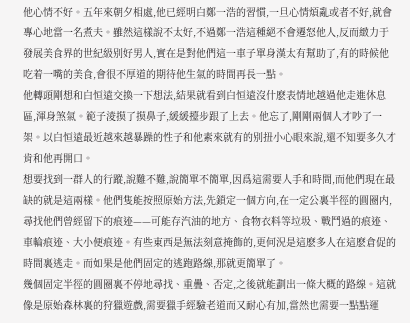他心情不好。五年來朝夕相處,他已經明白鄭一浩的習慣,一旦心情煩亂或者不好,就會專心地當一名煮夫。雖然這樣說不太好,不過鄭一浩這種絕不會遷怒他人,反而緻力于發展美食界的世紀級别好男人,實在是對他們這一車子單身漢太有幫助了,有的時候他吃着一嘴的美食,會很不厚道的期待他生氣的時間再長一點。
他轉頭剛想和白恒遠交換一下想法,結果就看到白恒遠沒什麽表情地越過他走進休息區,渾身煞氣。範子淩摸了摸鼻子,緩緩擡步跟了上去。他忘了,剛剛兩個人才吵了一架。以白恒遠最近越來越暴躁的性子和他素來就有的别扭小心眼來說,還不知要多久才肯和他再開口。
想要找到一群人的行蹤,說難不難,說簡單不簡單,因爲這需要人手和時間,而他們現在最缺的就是這兩樣。他們隻能按照原始方法,先鎖定一個方向,在一定公裏半徑的圓圈内,尋找他們曾經留下的痕迹——可能存汽油的地方、食物衣料等垃圾、戰鬥過的痕迹、車輪痕迹、大小便痕迹。有些東西是無法刻意掩飾的,更何況是這麽多人在這麽倉促的時間裏逃走。而如果是他們固定的逃跑路線,那就更簡單了。
幾個固定半徑的圓圈裏不停地尋找、重疊、否定,之後就能劃出一條大概的路線。這就像是原始森林裏的狩獵遊戲,需要獵手經驗老道而又耐心有加,當然也需要一點點運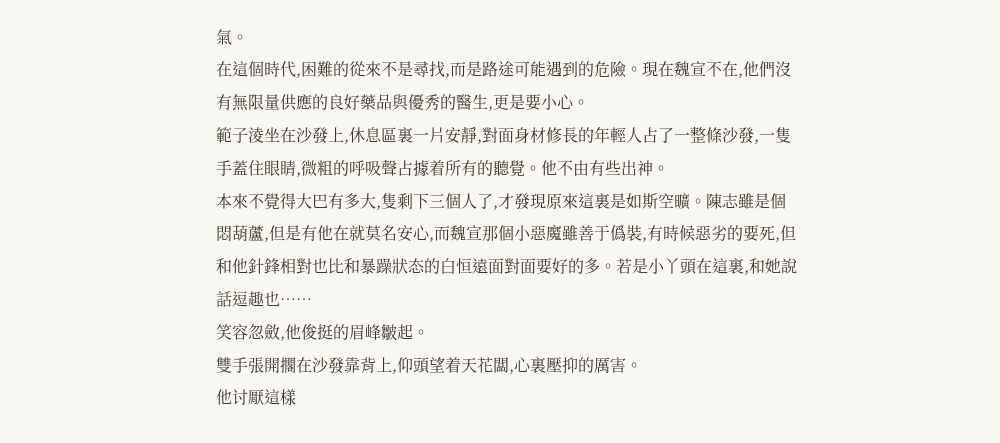氣。
在這個時代,困難的從來不是尋找,而是路途可能遇到的危險。現在魏宣不在,他們沒有無限量供應的良好藥品與優秀的醫生,更是要小心。
範子淩坐在沙發上,休息區裏一片安靜,對面身材修長的年輕人占了一整條沙發,一隻手蓋住眼睛,微粗的呼吸聲占據着所有的聽覺。他不由有些出神。
本來不覺得大巴有多大,隻剩下三個人了,才發現原來這裏是如斯空曠。陳志雖是個悶葫蘆,但是有他在就莫名安心,而魏宣那個小惡魔雖善于僞裝,有時候惡劣的要死,但和他針鋒相對也比和暴躁狀态的白恒遠面對面要好的多。若是小丫頭在這裏,和她說話逗趣也……
笑容忽斂,他俊挺的眉峰皺起。
雙手張開擱在沙發靠背上,仰頭望着天花闆,心裏壓抑的厲害。
他讨厭這樣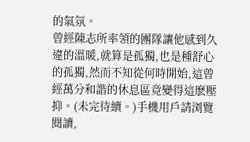的氣氛。
曾經陳志所率領的團隊讓他感到久違的溫暖,就算是孤獨,也是種舒心的孤獨,然而不知從何時開始,這曾經萬分和諧的休息區竟變得這麽壓抑。(未完待續。)手機用戶請浏覽閱讀,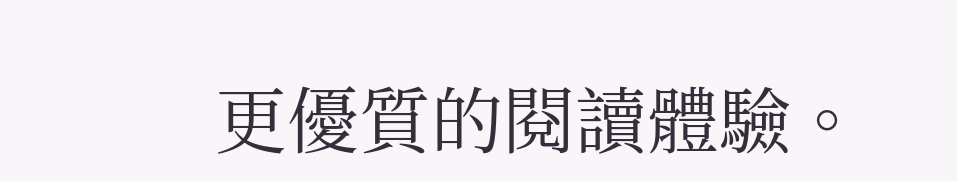更優質的閱讀體驗。